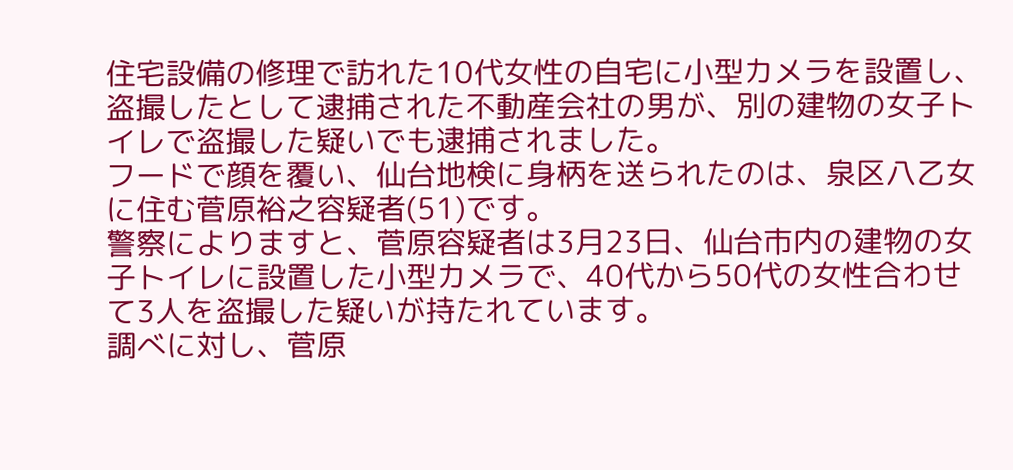住宅設備の修理で訪れた10代女性の自宅に小型カメラを設置し、盗撮したとして逮捕された不動産会社の男が、別の建物の女子トイレで盗撮した疑いでも逮捕されました。
フードで顔を覆い、仙台地検に身柄を送られたのは、泉区八乙女に住む菅原裕之容疑者(51)です。
警察によりますと、菅原容疑者は3月23日、仙台市内の建物の女子トイレに設置した小型カメラで、40代から50代の女性合わせて3人を盗撮した疑いが持たれています。
調べに対し、菅原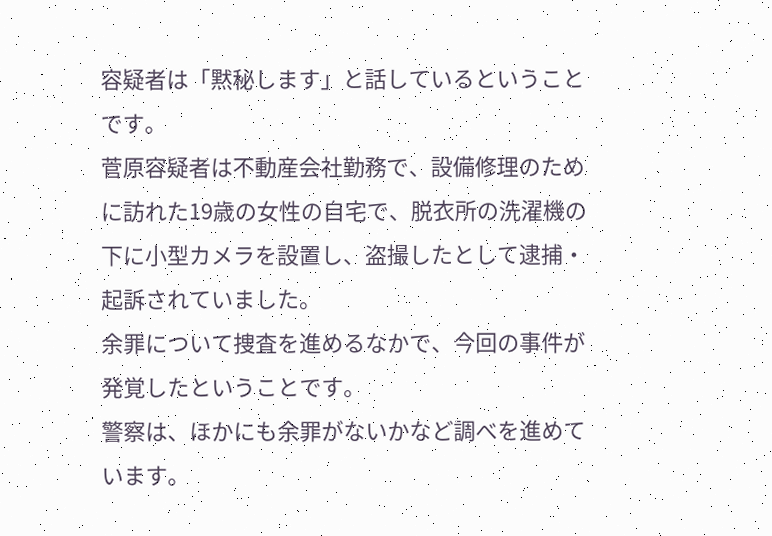容疑者は「黙秘します」と話しているということです。
菅原容疑者は不動産会社勤務で、設備修理のために訪れた19歳の女性の自宅で、脱衣所の洗濯機の下に小型カメラを設置し、盗撮したとして逮捕・起訴されていました。
余罪について捜査を進めるなかで、今回の事件が発覚したということです。
警察は、ほかにも余罪がないかなど調べを進めています。